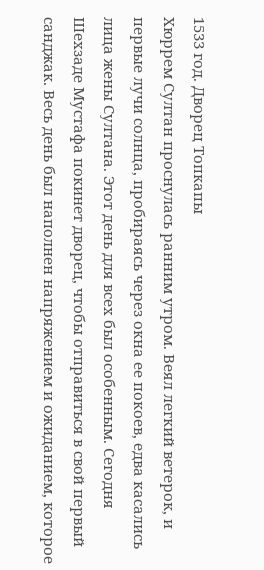1533 год. Дворец Топкапы
Хюррем Султан проснулась ранним утром. Веял легкий ветерок, и первые лучи солнца, пробираясь через окна ее покоев, едва касались лица жены Султана. Этот день для всех был особенным. Сегодня Шехзаде Мустафа покинет дворец, чтобы отправиться в свой первый санджак. Весь день был наполнен напряжением и ожиданием, которое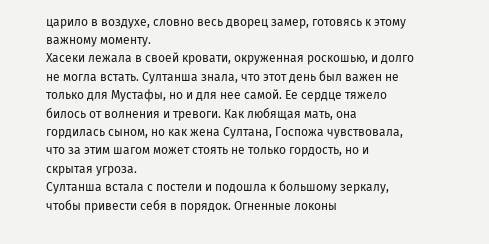царило в воздухе, словно весь дворец замер, готовясь к этому важному моменту.
Хасеки лежала в своей кровати, окруженная роскошью, и долго не могла встать. Султанша знала, что этот день был важен не только для Мустафы, но и для нее самой. Ее сердце тяжело билось от волнения и тревоги. Как любящая мать, она гордилась сыном, но как жена Султана, Госпожа чувствовала, что за этим шагом может стоять не только гордость, но и скрытая угроза.
Султанша встала с постели и подошла к большому зеркалу, чтобы привести себя в порядок. Огненные локоны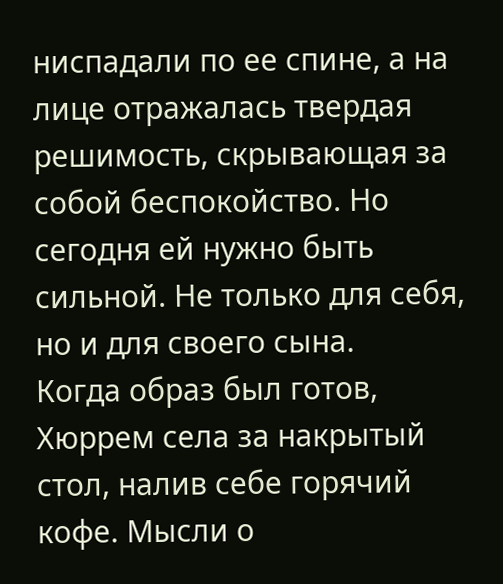ниспадали по ее спине, а на лице отражалась твердая решимость, скрывающая за собой беспокойство. Но сегодня ей нужно быть сильной. Не только для себя, но и для своего сына.
Когда образ был готов, Хюррем села за накрытый стол, налив себе горячий кофе. Мысли о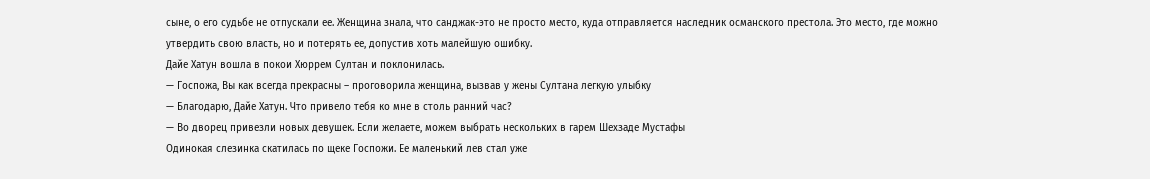сыне, о его судьбе не отпускали ее. Женщина знала, что санджак-это не просто место, куда отправляется наследник османского престола. Это место, где можно утвердить свою власть, но и потерять ее, допустив хоть малейшую ошибку.
Дайе Хатун вошла в покои Хюррем Султан и поклонилась.
— Госпожа, Вы как всегда прекрасны – проговорила женщина, вызвав у жены Султана легкую улыбку
— Благодарю, Дайе Хатун. Что привело тебя ко мне в столь ранний час?
— Во дворец привезли новых девушек. Если желаете, можем выбрать нескольких в гарем Шехзаде Мустафы
Одинокая слезинка скатилась по щеке Госпожи. Ее маленький лев стал уже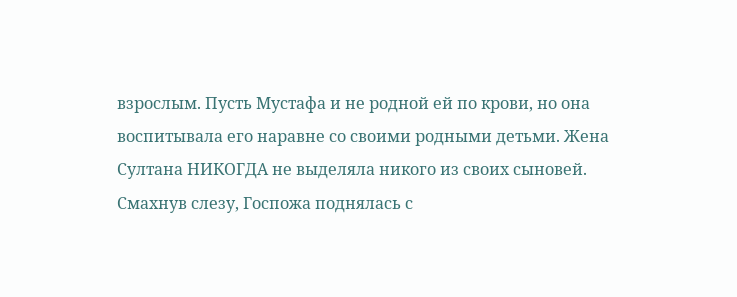взрослым. Пусть Мустафа и не родной ей по крови, но она воспитывала его наравне со своими родными детьми. Жена Султана НИКОГДА не выделяла никого из своих сыновей. Смахнув слезу, Госпожа поднялась с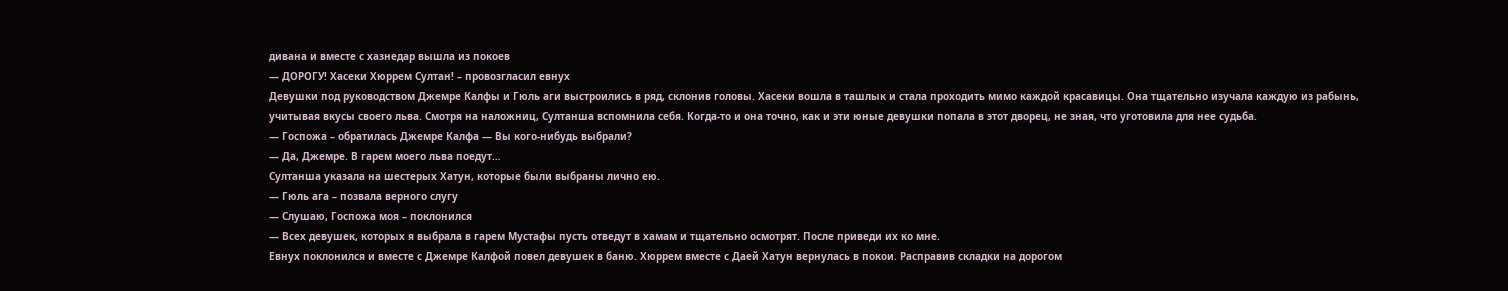дивана и вместе с хазнедар вышла из покоев
— ДОРОГУ! Хасеки Хюррем Султан! – провозгласил евнух
Девушки под руководством Джемре Калфы и Гюль аги выстроились в ряд, склонив головы. Хасеки вошла в ташлык и стала проходить мимо каждой красавицы. Она тщательно изучала каждую из рабынь, учитывая вкусы своего льва. Смотря на наложниц, Султанша вспомнила себя. Когда-то и она точно, как и эти юные девушки попала в этот дворец, не зная, что уготовила для нее судьба.
— Госпожа – обратилась Джемре Калфа — Вы кого-нибудь выбрали?
— Да, Джемре. В гарем моего льва поедут…
Султанша указала на шестерых Хатун, которые были выбраны лично ею.
— Гюль ага – позвала верного слугу
— Слушаю, Госпожа моя – поклонился
— Всех девушек, которых я выбрала в гарем Мустафы пусть отведут в хамам и тщательно осмотрят. После приведи их ко мне.
Евнух поклонился и вместе с Джемре Калфой повел девушек в баню. Хюррем вместе с Даей Хатун вернулась в покои. Расправив складки на дорогом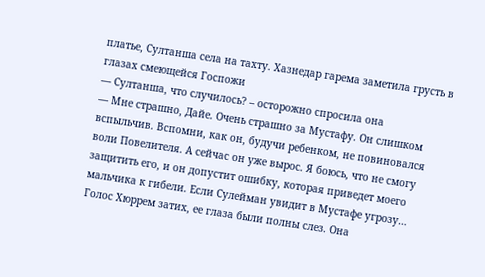платье, Султанша села на тахту. Хазнедар гарема заметила грусть в глазах смеющейся Госпожи
— Султанша, что случилось? – осторожно спросила она
— Мне страшно, Дайе. Очень страшно за Мустафу. Он слишком вспыльчив. Вспомни, как он, будучи ребенком, не повиновался воли Повелителя. А сейчас он уже вырос. Я боюсь, что не смогу защитить его, и он допустит ошибку, которая приведет моего мальчика к гибели. Если Сулейман увидит в Мустафе угрозу…
Голос Хюррем затих, ее глаза были полны слез. Она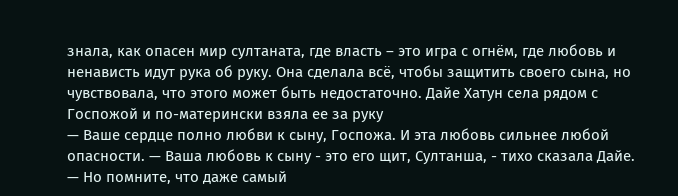знала, как опасен мир султаната, где власть – это игра с огнём, где любовь и ненависть идут рука об руку. Она сделала всё, чтобы защитить своего сына, но чувствовала, что этого может быть недостаточно. Дайе Хатун села рядом с Госпожой и по-матерински взяла ее за руку
— Ваше сердце полно любви к сыну, Госпожа. И эта любовь сильнее любой опасности. — Ваша любовь к сыну - это его щит, Султанша, - тихо сказала Дайе. — Но помните, что даже самый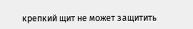крепкий щит не может защитить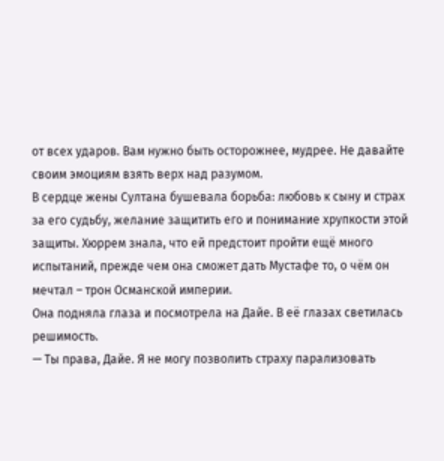от всех ударов. Вам нужно быть осторожнее, мудрее. Не давайте своим эмоциям взять верх над разумом.
В сердце жены Султана бушевала борьба: любовь к сыну и страх за его судьбу, желание защитить его и понимание хрупкости этой защиты. Хюррем знала, что ей предстоит пройти ещё много испытаний, прежде чем она сможет дать Мустафе то, о чём он мечтал – трон Османской империи.
Она подняла глаза и посмотрела на Дайе. В её глазах светилась решимость.
— Ты права, Дайе. Я не могу позволить страху парализовать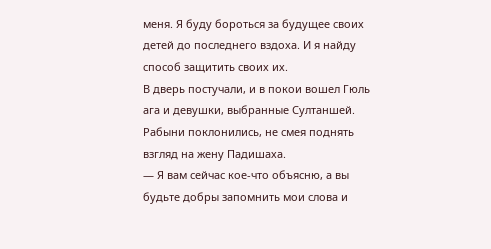меня. Я буду бороться за будущее своих детей до последнего вздоха. И я найду способ защитить своих их.
В дверь постучали, и в покои вошел Гюль ага и девушки, выбранные Султаншей. Рабыни поклонились, не смея поднять взгляд на жену Падишаха.
— Я вам сейчас кое-что объясню, а вы будьте добры запомнить мои слова и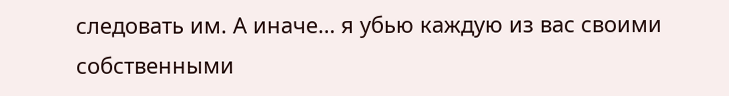следовать им. А иначе… я убью каждую из вас своими собственными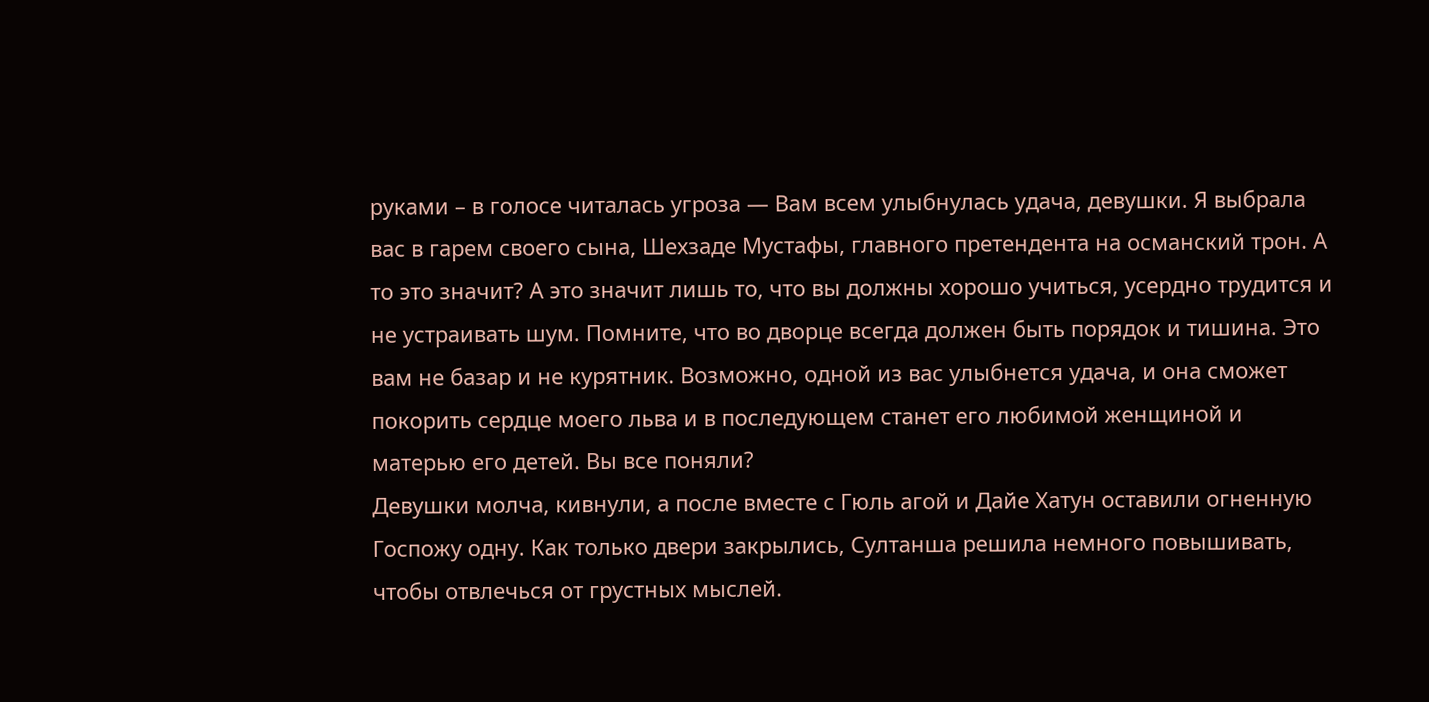руками – в голосе читалась угроза — Вам всем улыбнулась удача, девушки. Я выбрала вас в гарем своего сына, Шехзаде Мустафы, главного претендента на османский трон. А то это значит? А это значит лишь то, что вы должны хорошо учиться, усердно трудится и не устраивать шум. Помните, что во дворце всегда должен быть порядок и тишина. Это вам не базар и не курятник. Возможно, одной из вас улыбнется удача, и она сможет покорить сердце моего льва и в последующем станет его любимой женщиной и матерью его детей. Вы все поняли?
Девушки молча, кивнули, а после вместе с Гюль агой и Дайе Хатун оставили огненную Госпожу одну. Как только двери закрылись, Султанша решила немного повышивать, чтобы отвлечься от грустных мыслей.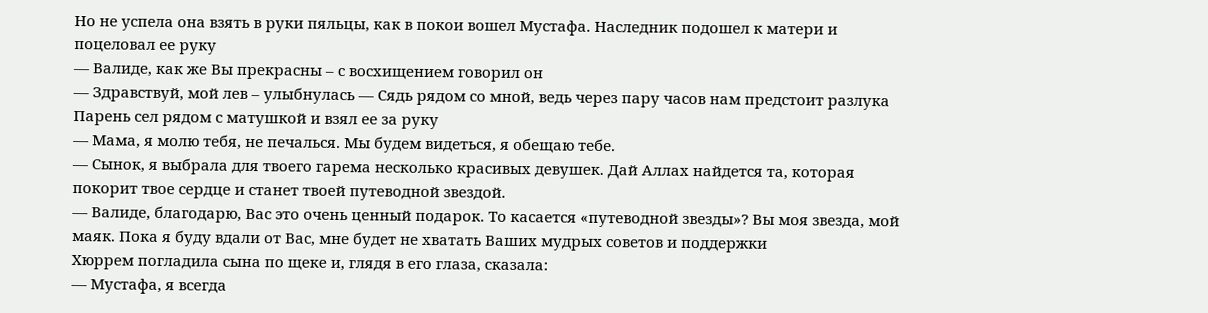Но не успела она взять в руки пяльцы, как в покои вошел Мустафа. Наследник подошел к матери и поцеловал ее руку
— Валиде, как же Вы прекрасны – с восхищением говорил он
— Здравствуй, мой лев – улыбнулась — Сядь рядом со мной, ведь через пару часов нам предстоит разлука
Парень сел рядом с матушкой и взял ее за руку
— Мама, я молю тебя, не печалься. Мы будем видеться, я обещаю тебе.
— Сынок, я выбрала для твоего гарема несколько красивых девушек. Дай Аллах найдется та, которая покорит твое сердце и станет твоей путеводной звездой.
— Валиде, благодарю, Вас это очень ценный подарок. То касается «путеводной звезды»? Вы моя звезда, мой маяк. Пока я буду вдали от Вас, мне будет не хватать Ваших мудрых советов и поддержки
Хюррем погладила сына по щеке и, глядя в его глаза, сказала:
— Мустафа, я всегда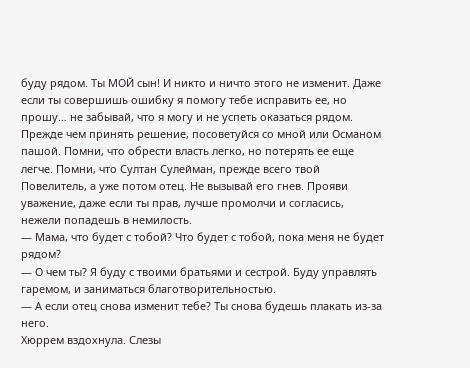буду рядом. Ты МОЙ сын! И никто и ничто этого не изменит. Даже если ты совершишь ошибку я помогу тебе исправить ее, но прошу… не забывай, что я могу и не успеть оказаться рядом. Прежде чем принять решение, посоветуйся со мной или Османом пашой. Помни, что обрести власть легко, но потерять ее еще легче. Помни, что Султан Сулейман, прежде всего твой Повелитель, а уже потом отец. Не вызывай его гнев. Прояви уважение, даже если ты прав, лучше промолчи и согласись, нежели попадешь в немилость.
— Мама, что будет с тобой? Что будет с тобой, пока меня не будет рядом?
— О чем ты? Я буду с твоими братьями и сестрой. Буду управлять гаремом, и заниматься благотворительностью.
— А если отец снова изменит тебе? Ты снова будешь плакать из-за него.
Хюррем вздохнула. Слезы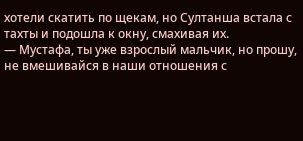хотели скатить по щекам, но Султанша встала с тахты и подошла к окну, смахивая их.
— Мустафа, ты уже взрослый мальчик, но прошу, не вмешивайся в наши отношения с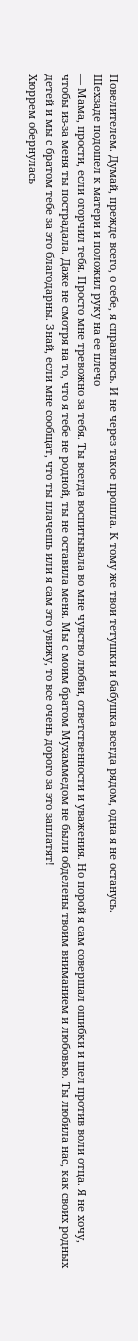Повелителем. Думай, прежде всего, о себе, я справлюсь. И не через такое прошла. К тому же твои тетушки и бабушка всегда рядом, одна я не останусь.
Шехзаде подошел к матери и положил руку на ее плечо
— Мама, прости, если огорчил тебя. Просто мне тревожно за тебя. Ты всегда воспитывала во мне чувство любви, ответственности и уважения. Но порой я сам совершал ошибки и шел против воли отца. Я не хочу, чтобы из-за меня ты пострадала. Даже не смотря на то, что я тебе не родной, ты не оставила меня. Мы с моим братом Мухаммедом не были обделены твоим вниманием и любовью. Ты любила нас, как своих родных детей и мы с братом тебе за это благодарны. Знай, если мне сообщат, что ты плачешь или я сам это увижу, то все очень дорого за это заплатят!
Хюррем обернулась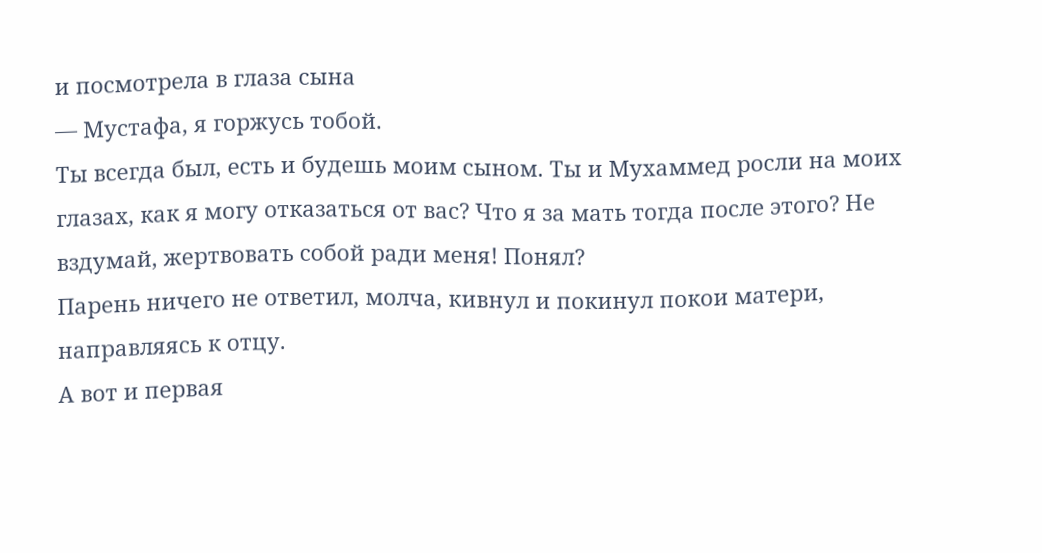и посмотрела в глаза сына
— Мустафа, я горжусь тобой.
Ты всегда был, есть и будешь моим сыном. Ты и Мухаммед росли на моих глазах, как я могу отказаться от вас? Что я за мать тогда после этого? Не вздумай, жертвовать собой ради меня! Понял?
Парень ничего не ответил, молча, кивнул и покинул покои матери, направляясь к отцу.
А вот и первая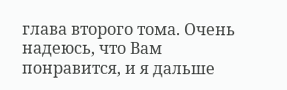глава второго тома. Очень надеюсь, что Вам понравится, и я дальше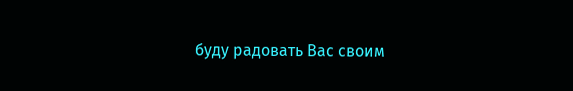буду радовать Вас своим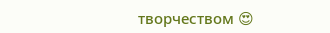творчеством 😍